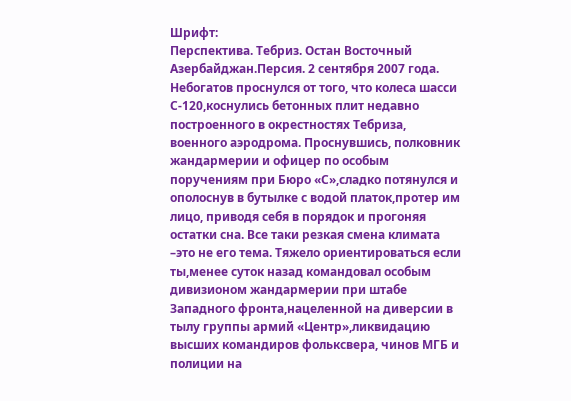Шрифт:
Перспектива. Тебриз. Остан Восточный Азербайджан.Персия. 2 сентября 2007 года.
Небогатов проснулся от того, что колеса шасси С-120,коснулись бетонных плит недавно построенного в окрестностях Тебриза, военного аэродрома. Проснувшись, полковник жандармерии и офицер по особым поручениям при Бюро «С»,сладко потянулся и ополоснув в бутылке с водой платок,протер им лицо, приводя себя в порядок и прогоняя остатки сна. Все таки резкая смена климата –это не его тема. Тяжело ориентироваться если ты,менее суток назад командовал особым дивизионом жандармерии при штабе Западного фронта,нацеленной на диверсии в тылу группы армий «Центр»,ликвидацию высших командиров фольксвера, чинов МГБ и полиции на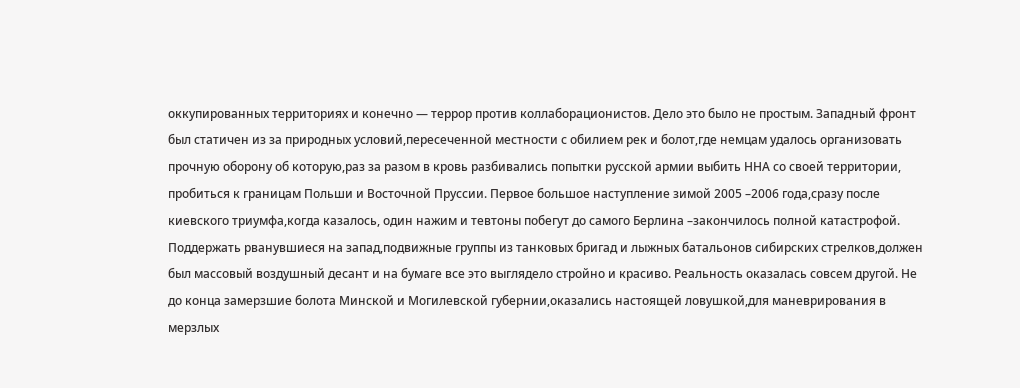оккупированных территориях и конечно — террор против коллаборационистов. Дело это было не простым. Западный фронт был статичен из за природных условий,пересеченной местности с обилием рек и болот,где немцам удалось организовать прочную оборону об которую,раз за разом в кровь разбивались попытки русской армии выбить ННА со своей территории, пробиться к границам Польши и Восточной Пруссии. Первое большое наступление зимой 2005 –2006 года,сразу после киевского триумфа,когда казалось, один нажим и тевтоны побегут до самого Берлина –закончилось полной катастрофой. Поддержать рванувшиеся на запад,подвижные группы из танковых бригад и лыжных батальонов сибирских стрелков,должен был массовый воздушный десант и на бумаге все это выглядело стройно и красиво. Реальность оказалась совсем другой. Не до конца замерзшие болота Минской и Могилевской губернии,оказались настоящей ловушкой,для маневрирования в мерзлых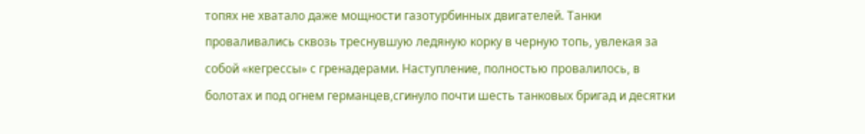топях не хватало даже мощности газотурбинных двигателей. Танки проваливались сквозь треснувшую ледяную корку в черную топь, увлекая за собой «кегрессы» с гренадерами. Наступление, полностью провалилось, в болотах и под огнем германцев,сгинуло почти шесть танковых бригад и десятки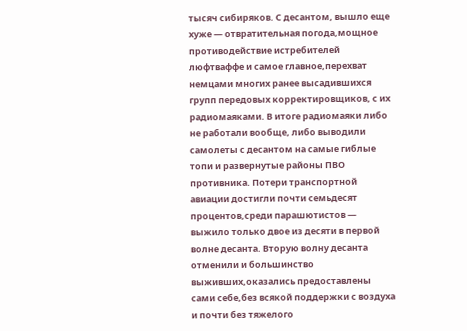тысяч сибиряков. С десантом, вышло еще хуже — отвратительная погода,мощное противодействие истребителей люфтваффе и самое главное,перехват немцами многих ранее высадившихся групп передовых корректировщиков, с их радиомаяками. В итоге радиомаяки либо не работали вообще, либо выводили самолеты с десантом на самые гиблые топи и развернутые районы ПВО противника. Потери транспортной авиации достигли почти семьдесят процентов,среди парашютистов — выжило только двое из десяти в первой волне десанта. Вторую волну десанта отменили и большинство выживших,оказались предоставлены сами себе,без всякой поддержки с воздуха и почти без тяжелого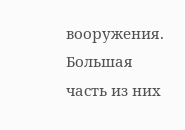вооружения. Большая часть из них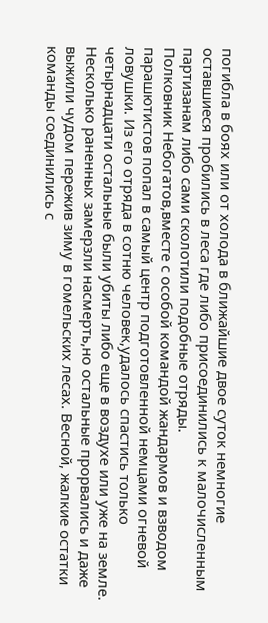погибла в боях или от холода в ближайшие двое суток немногие оставшиеся пробились в леса где либо присоединились к малочисленным партизанам либо сами сколотили подобные отряды.
Полковник Небогатов,вместе с особой командой жандармов и взводом парашютистов попал в самый центр подготовленной немцами огневой ловушки. Из его отряда в сотню человек,удалось спастись только четырнадцати остальные были убиты либо еще в воздухе или уже на земле. Несколько раненных замерзли насмерть,но остальные прорвались и даже выжили чудом пережив зиму в гомельских лесах. Весной, жалкие остатки команды соединились с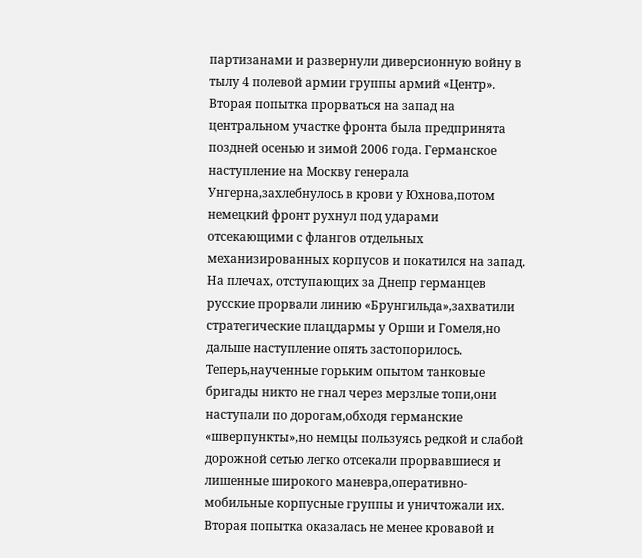партизанами и развернули диверсионную войну в тылу 4 полевой армии группы армий «Центр».
Вторая попытка прорваться на запад на центральном участке фронта была предпринята поздней осенью и зимой 2006 года. Германское наступление на Москву генерала Унгерна,захлебнулось в крови у Юхнова,потом немецкий фронт рухнул под ударами отсекающими с флангов отдельных механизированных корпусов и покатился на запад. На плечах, отступающих за Днепр германцев русские прорвали линию «Брунгильда»,захватили стратегические плацдармы у Орши и Гомеля,но дальше наступление опять застопорилось. Теперь,наученные горьким опытом танковые бригады никто не гнал через мерзлые топи,они наступали по дорогам,обходя германские «шверпункты»,но немцы пользуясь редкой и слабой дорожной сетью легко отсекали прорвавшиеся и лишенные широкого маневра,оперативно-мобильные корпусные группы и уничтожали их. Вторая попытка оказалась не менее кровавой и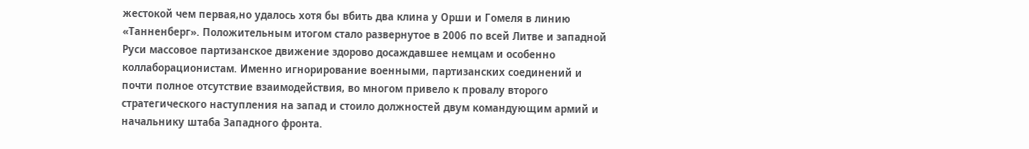жестокой чем первая,но удалось хотя бы вбить два клина у Орши и Гомеля в линию «Танненберг». Положительным итогом стало развернутое в 2006 по всей Литве и западной Руси массовое партизанское движение здорово досаждавшее немцам и особенно коллаборационистам. Именно игнорирование военными, партизанских соединений и почти полное отсутствие взаимодействия, во многом привело к провалу второго стратегического наступления на запад и стоило должностей двум командующим армий и начальнику штаба Западного фронта.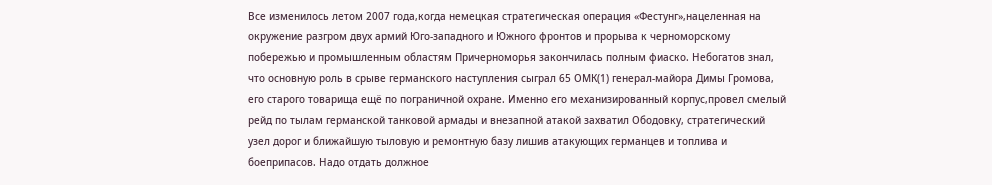Все изменилось летом 2007 года,когда немецкая стратегическая операция «Фестунг»,нацеленная на окружение разгром двух армий Юго-западного и Южного фронтов и прорыва к черноморскому побережью и промышленным областям Причерноморья закончилась полным фиаско. Небогатов знал, что основную роль в срыве германского наступления сыграл 65 ОМК(1) генерал-майора Димы Громова, его старого товарища ещё по пограничной охране. Именно его механизированный корпус,провел смелый рейд по тылам германской танковой армады и внезапной атакой захватил Ободовку, стратегический узел дорог и ближайшую тыловую и ремонтную базу лишив атакующих германцев и топлива и боеприпасов. Надо отдать должное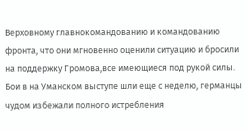Верховному главнокомандованию и командованию фронта, что они мгновенно оценили ситуацию и бросили на поддержку Громова,все имеющиеся под рукой силы. Бои в на Уманском выступе шли еще с неделю, германцы чудом избежали полного истребления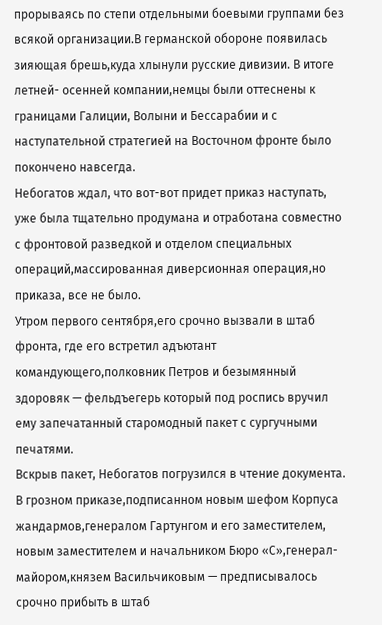прорываясь по степи отдельными боевыми группами без всякой организации.В германской обороне появилась зияющая брешь,куда хлынули русские дивизии. В итоге летней- осенней компании,немцы были оттеснены к границами Галиции, Волыни и Бессарабии и с наступательной стратегией на Восточном фронте было покончено навсегда.
Небогатов ждал, что вот-вот придет приказ наступать, уже была тщательно продумана и отработана совместно с фронтовой разведкой и отделом специальных операций,массированная диверсионная операция,но приказа, все не было.
Утром первого сентября,его срочно вызвали в штаб фронта, где его встретил адъютант командующего,полковник Петров и безымянный здоровяк — фельдъегерь который под роспись вручил ему запечатанный старомодный пакет с сургучными печатями.
Вскрыв пакет, Небогатов погрузился в чтение документа. В грозном приказе,подписанном новым шефом Корпуса жандармов,генералом Гартунгом и его заместителем, новым заместителем и начальником Бюро «С»,генерал-майором,князем Васильчиковым — предписывалось срочно прибыть в штаб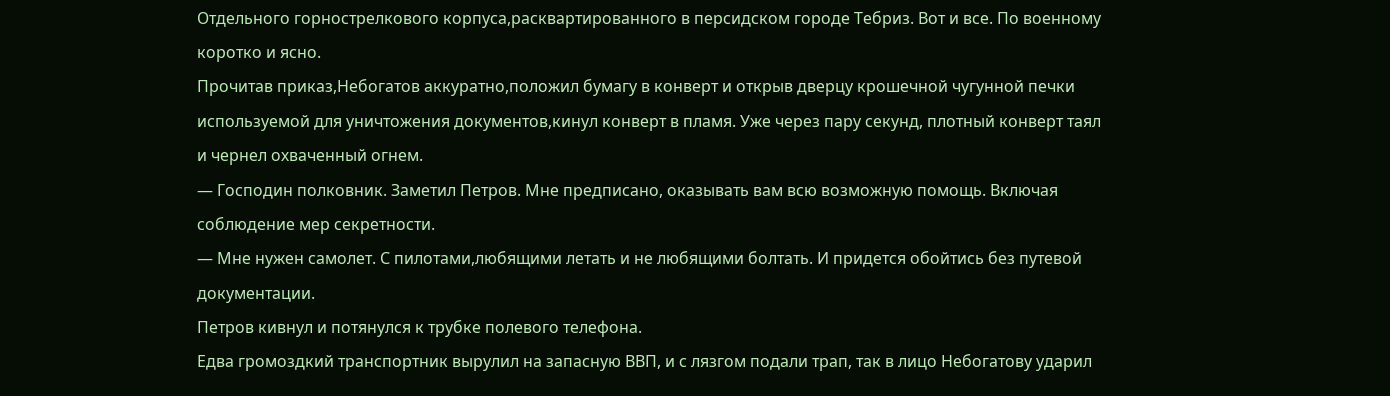Отдельного горнострелкового корпуса,расквартированного в персидском городе Тебриз. Вот и все. По военному коротко и ясно.
Прочитав приказ,Небогатов аккуратно,положил бумагу в конверт и открыв дверцу крошечной чугунной печки используемой для уничтожения документов,кинул конверт в пламя. Уже через пару секунд, плотный конверт таял и чернел охваченный огнем.
— Господин полковник. Заметил Петров. Мне предписано, оказывать вам всю возможную помощь. Включая соблюдение мер секретности.
— Мне нужен самолет. С пилотами,любящими летать и не любящими болтать. И придется обойтись без путевой документации.
Петров кивнул и потянулся к трубке полевого телефона.
Едва громоздкий транспортник вырулил на запасную ВВП, и с лязгом подали трап, так в лицо Небогатову ударил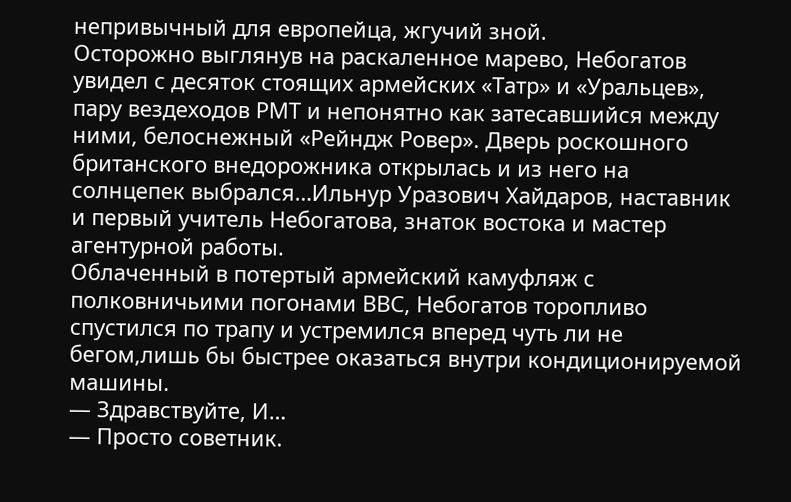непривычный для европейца, жгучий зной.
Осторожно выглянув на раскаленное марево, Небогатов увидел с десяток стоящих армейских «Татр» и «Уральцев», пару вездеходов РМТ и непонятно как затесавшийся между ними, белоснежный «Рейндж Ровер». Дверь роскошного британского внедорожника открылась и из него на солнцепек выбрался…Ильнур Уразович Хайдаров, наставник и первый учитель Небогатова, знаток востока и мастер агентурной работы.
Облаченный в потертый армейский камуфляж с полковничьими погонами ВВС, Небогатов торопливо спустился по трапу и устремился вперед чуть ли не бегом,лишь бы быстрее оказаться внутри кондиционируемой машины.
— Здравствуйте, И…
— Просто советник.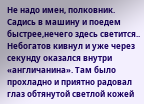Не надо имен, полковник. Садись в машину и поедем быстрее,нечего здесь светится..
Небогатов кивнул и уже через секунду оказался внутри «англичанина». Там было прохладно и приятно радовал глаз обтянутой светлой кожей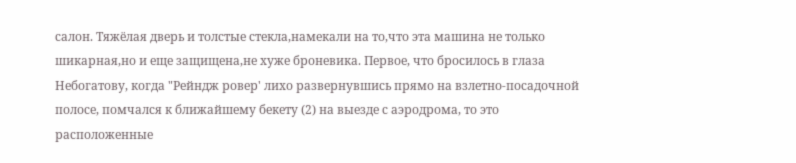салон. Тяжёлая дверь и толстые стекла,намекали на то,что эта машина не только шикарная,но и еще защищена,не хуже броневика. Первое, что бросилось в глаза Небогатову, когда "Рейндж ровер' лихо развернувшись прямо на взлетно-посадочной полосе, помчался к ближайшему бекету (2) на выезде с аэродрома, то это расположенные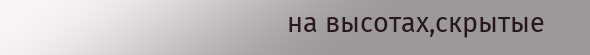на высотах,скрытые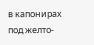в капонирах под желто-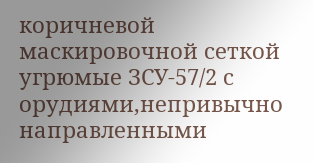коричневой маскировочной сеткой угрюмые ЗСУ-57/2 с орудиями,непривычно направленными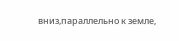вниз,параллельно к земле,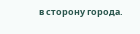в сторону города.